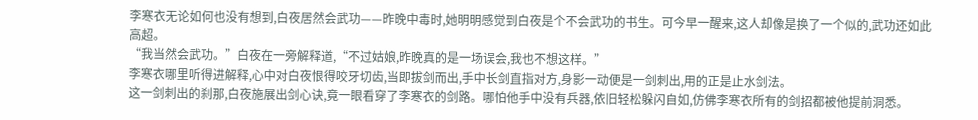李寒衣无论如何也没有想到,白夜居然会武功——昨晚中毒时,她明明感觉到白夜是个不会武功的书生。可今早一醒来,这人却像是换了一个似的,武功还如此高超。
“我当然会武功。”白夜在一旁解释道,“不过姑娘,昨晚真的是一场误会,我也不想这样。”
李寒衣哪里听得进解释,心中对白夜恨得咬牙切齿,当即拔剑而出,手中长剑直指对方,身影一动便是一剑刺出,用的正是止水剑法。
这一剑刺出的刹那,白夜施展出剑心诀,竟一眼看穿了李寒衣的剑路。哪怕他手中没有兵器,依旧轻松躲闪自如,仿佛李寒衣所有的剑招都被他提前洞悉。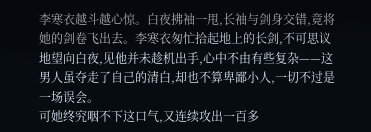李寒衣越斗越心惊。白夜拂袖一甩,长袖与剑身交错,竟将她的剑卷飞出去。李寒衣匆忙拾起地上的长剑,不可思议地望向白夜,见他并未趁机出手,心中不由有些复杂——这男人虽夺走了自己的清白,却也不算卑鄙小人,一切不过是一场误会。
可她终究咽不下这口气,又连续攻出一百多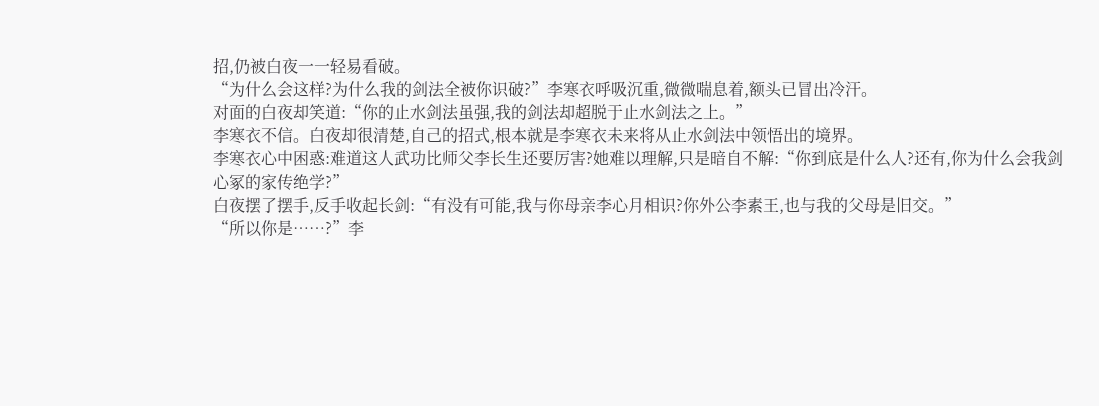招,仍被白夜一一轻易看破。
“为什么会这样?为什么我的剑法全被你识破?”李寒衣呼吸沉重,微微喘息着,额头已冒出冷汗。
对面的白夜却笑道:“你的止水剑法虽强,我的剑法却超脱于止水剑法之上。”
李寒衣不信。白夜却很清楚,自己的招式,根本就是李寒衣未来将从止水剑法中领悟出的境界。
李寒衣心中困惑:难道这人武功比师父李长生还要厉害?她难以理解,只是暗自不解:“你到底是什么人?还有,你为什么会我剑心冢的家传绝学?”
白夜摆了摆手,反手收起长剑:“有没有可能,我与你母亲李心月相识?你外公李素王,也与我的父母是旧交。”
“所以你是……?”李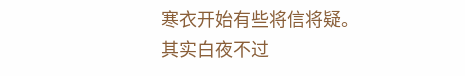寒衣开始有些将信将疑。
其实白夜不过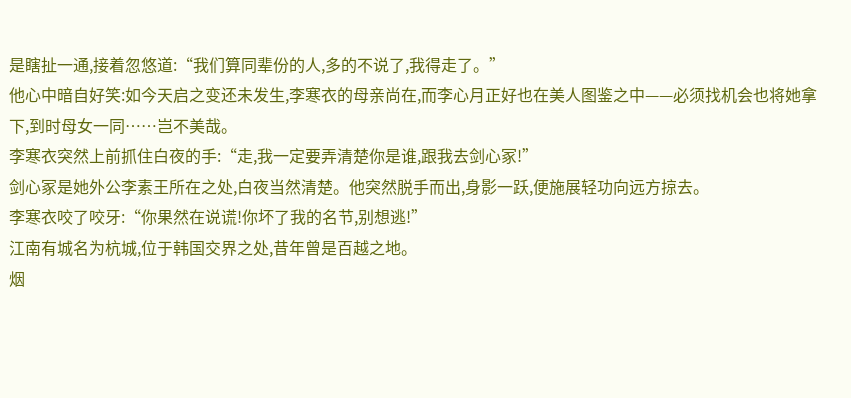是瞎扯一通,接着忽悠道:“我们算同辈份的人,多的不说了,我得走了。”
他心中暗自好笑:如今天启之变还未发生,李寒衣的母亲尚在,而李心月正好也在美人图鉴之中——必须找机会也将她拿下,到时母女一同……岂不美哉。
李寒衣突然上前抓住白夜的手:“走,我一定要弄清楚你是谁,跟我去剑心冢!”
剑心冢是她外公李素王所在之处,白夜当然清楚。他突然脱手而出,身影一跃,便施展轻功向远方掠去。
李寒衣咬了咬牙:“你果然在说谎!你坏了我的名节,别想逃!”
江南有城名为杭城,位于韩国交界之处,昔年曾是百越之地。
烟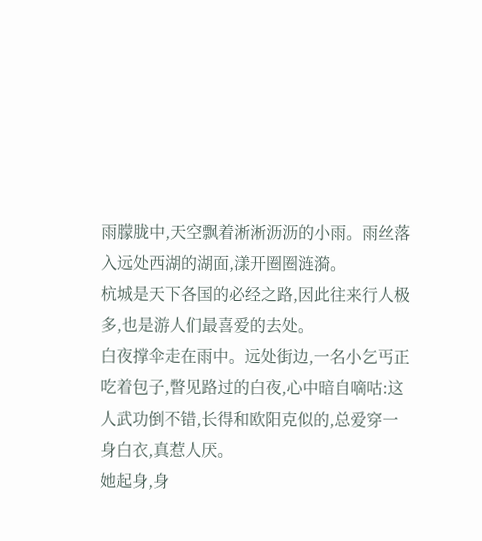雨朦胧中,天空飘着淅淅沥沥的小雨。雨丝落入远处西湖的湖面,漾开圈圈涟漪。
杭城是天下各国的必经之路,因此往来行人极多,也是游人们最喜爱的去处。
白夜撑伞走在雨中。远处街边,一名小乞丐正吃着包子,瞥见路过的白夜,心中暗自嘀咕:这人武功倒不错,长得和欧阳克似的,总爱穿一身白衣,真惹人厌。
她起身,身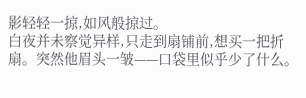影轻轻一掠,如风般掠过。
白夜并未察觉异样,只走到扇铺前,想买一把折扇。突然他眉头一皱——口袋里似乎少了什么。